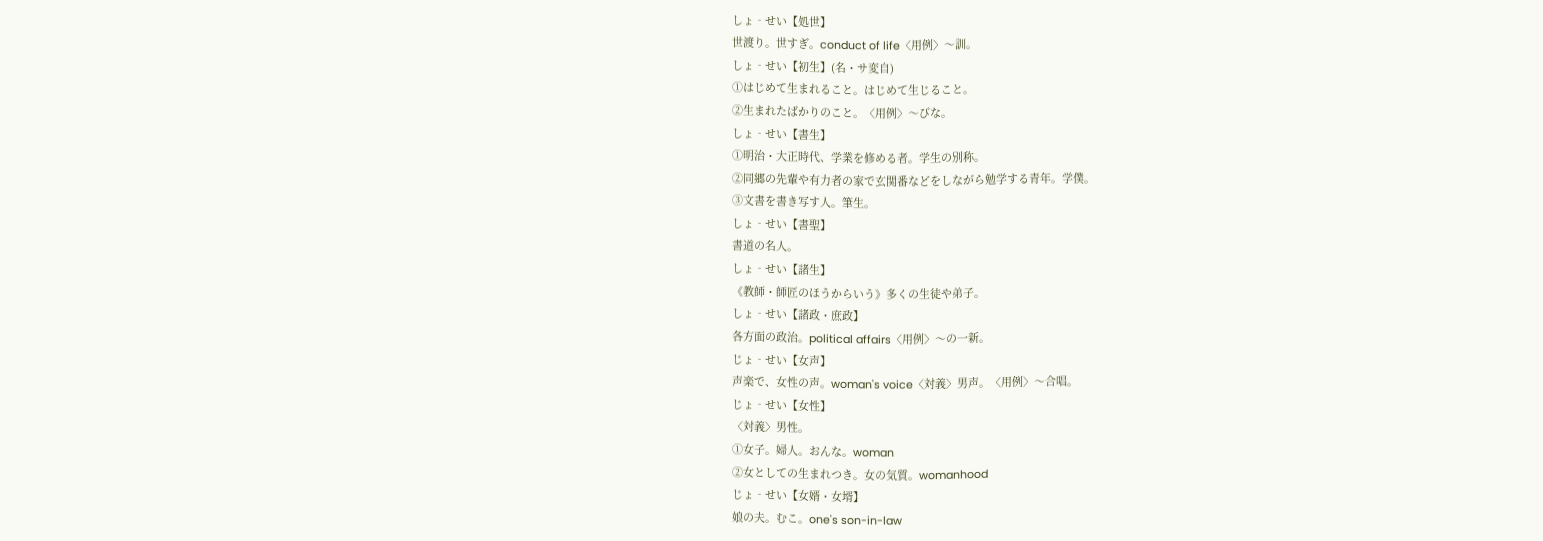しょ‐せい【処世】
世渡り。世すぎ。conduct of life〈用例〉〜訓。
しょ‐せい【初生】(名・サ変自)
①はじめて生まれること。はじめて生じること。
②生まれたばかりのこと。〈用例〉〜びな。
しょ‐せい【書生】
①明治・大正時代、学業を修める者。学生の別称。
②同郷の先輩や有力者の家で玄関番などをしながら勉学する青年。学僕。
③文書を書き写す人。筆生。
しょ‐せい【書聖】
書道の名人。
しょ‐せい【諸生】
《教師・師匠のほうからいう》多くの生徒や弟子。
しょ‐せい【諸政・庶政】
各方面の政治。political affairs〈用例〉〜の一新。
じょ‐せい【女声】
声楽で、女性の声。woman's voice〈対義〉男声。〈用例〉〜合唱。
じょ‐せい【女性】
〈対義〉男性。
①女子。婦人。おんな。woman
②女としての生まれつき。女の気質。womanhood
じょ‐せい【女婿・女壻】
娘の夫。むこ。one's son-in-law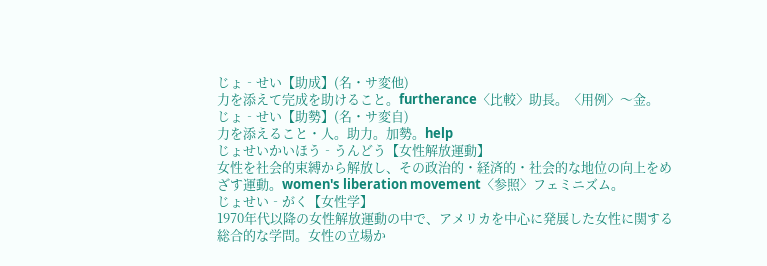じょ‐せい【助成】(名・サ変他)
力を添えて完成を助けること。furtherance〈比較〉助長。〈用例〉〜金。
じょ‐せい【助勢】(名・サ変自)
力を添えること・人。助力。加勢。help
じょせいかいほう‐うんどう【女性解放運動】
女性を社会的束縛から解放し、その政治的・経済的・社会的な地位の向上をめざす運動。women's liberation movement〈参照〉フェミニズム。
じょせい‐がく【女性学】
1970年代以降の女性解放運動の中で、アメリカを中心に発展した女性に関する総合的な学問。女性の立場か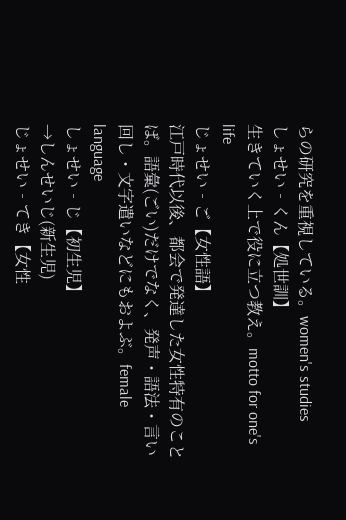らの研究を重視している。women's studies
しょせい‐くん【処世訓】
生きていく上で役に立つ教え。motto for one's life
じょせい‐ご【女性語】
江戸時代以後、都会で発達した女性特有のことば。語彙(ごい)だけでなく、発声・語法・言い回し・文字遣いなどにもおよぶ。female language
しょせい‐じ【初生児】
→しんせいじ(新生児)
じょせい‐てき【女性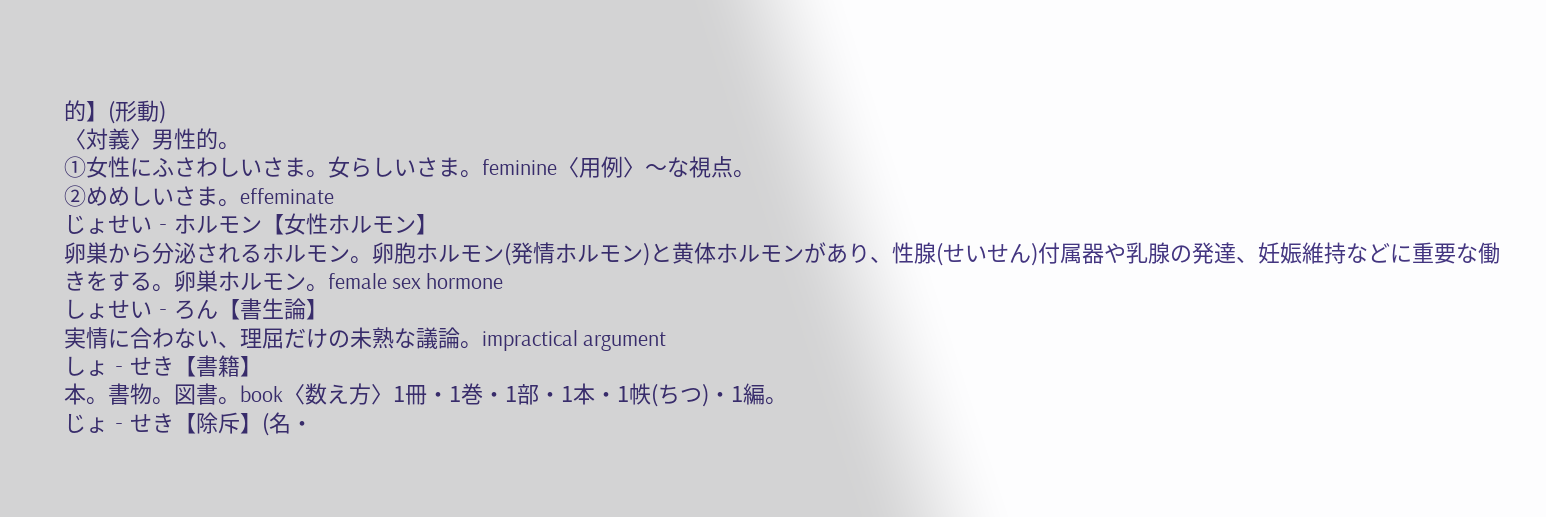的】(形動)
〈対義〉男性的。
①女性にふさわしいさま。女らしいさま。feminine〈用例〉〜な視点。
②めめしいさま。effeminate
じょせい‐ホルモン【女性ホルモン】
卵巣から分泌されるホルモン。卵胞ホルモン(発情ホルモン)と黄体ホルモンがあり、性腺(せいせん)付属器や乳腺の発達、妊娠維持などに重要な働きをする。卵巣ホルモン。female sex hormone
しょせい‐ろん【書生論】
実情に合わない、理屈だけの未熟な議論。impractical argument
しょ‐せき【書籍】
本。書物。図書。book〈数え方〉1冊・1巻・1部・1本・1帙(ちつ)・1編。
じょ‐せき【除斥】(名・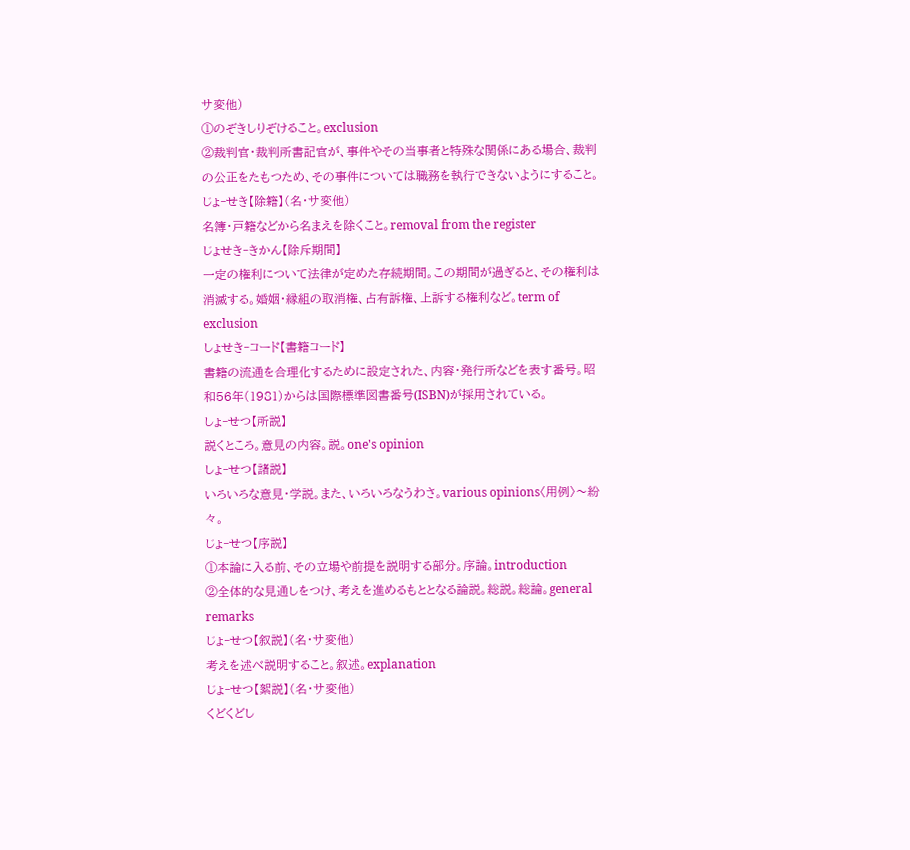サ変他)
①のぞきしりぞけること。exclusion
②裁判官・裁判所書記官が、事件やその当事者と特殊な関係にある場合、裁判の公正をたもつため、その事件については職務を執行できないようにすること。
じょ‐せき【除籍】(名・サ変他)
名簿・戸籍などから名まえを除くこと。removal from the register
じょせき‐きかん【除斥期間】
一定の権利について法律が定めた存続期間。この期間が過ぎると、その権利は消滅する。婚姻・縁組の取消権、占有訴権、上訴する権利など。term of exclusion
しょせき‐コード【書籍コード】
書籍の流通を合理化するために設定された、内容・発行所などを表す番号。昭和56年(1981)からは国際標準図書番号(ISBN)が採用されている。
しょ‐せつ【所説】
説くところ。意見の内容。説。one's opinion
しょ‐せつ【諸説】
いろいろな意見・学説。また、いろいろなうわさ。various opinions〈用例〉〜紛々。
じょ‐せつ【序説】
①本論に入る前、その立場や前提を説明する部分。序論。introduction
②全体的な見通しをつけ、考えを進めるもととなる論説。総説。総論。general remarks
じょ‐せつ【叙説】(名・サ変他)
考えを述べ説明すること。叙述。explanation
じょ‐せつ【絮説】(名・サ変他)
くどくどし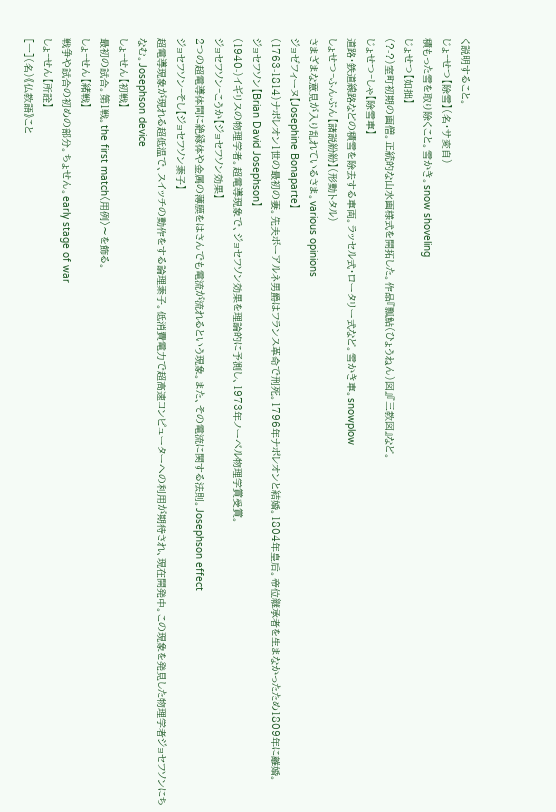く説明すること。
じょ‐せつ【除雪】(名・サ変自)
積もった雪を取り除くこと。雪かき。snow shoveling
じょせつ【如拙】
(?-?)室町初期の画僧。正統的な山水画様式を開拓した。作品『瓢鮎(ひょうねん)図』『三教図』など。
じょせつ‐しゃ【除雪車】
道路・鉄道線路などの積雪を除去する車両。ラッセル式・ロータリー式など。雪かき車。snowplow
しょせつ‐ふんぷん【諸説紛紛】(形動トタル)
さまざまな意見が入り乱れているさま。various opinions
ジョゼフィーヌ【Josephine Bonaparte】
(1763-1814)ナポレオン1世の最初の妻。先夫ボーアルネ男爵はフランス革命で刑死。1796年ナポレオンと結婚。1804年皇后。帝位継承者を生まなかったため1809年に離婚。
ジョセフソン【Brian David Josephson】
(1940-)イギリスの物理学者。超電導現象で、ジョセフソン効果を理論的に予測し、1973年ノーベル物理学賞受賞。
ジョセフソン‐こうか【ジョセフソン効果】
2つの超電導体間に絶縁体や金属の薄膜をはさんでも電流が流れるという現象。また、その電流に関する法則。Josephson effect
ジョセフソン‐そし【ジョセフソン素子】
超電導現象が現れる超低温で、スイッチの動作をする論理素子。低消費電力で超高速コンピューターへの利用が期待され、現在開発中。この現象を発見した物理学者ジョセフソンにちなむ。Josephson device
しょ‐せん【初戦】
最初の試合。第1戦。the first match〈用例〉〜を飾る。
しょ‐せん【緒戦】
戦争や試合の初めの部分。ちょせん。early stage of war
しょ‐せん【所詮】
[一](名)《仏教語》こと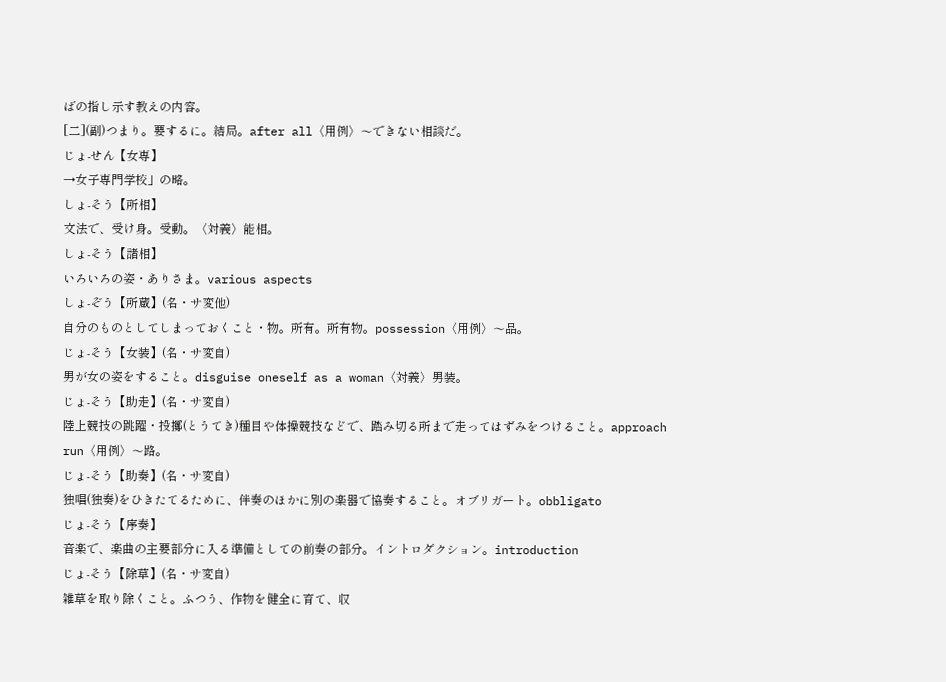ばの指し示す教えの内容。
[二](副)つまり。要するに。結局。after all〈用例〉〜できない相談だ。
じょ‐せん【女専】
→女子専門学校」の略。
しょ‐そう【所相】
文法で、受け身。受動。〈対義〉能相。
しょ‐そう【諸相】
いろいろの姿・ありさま。various aspects
しょ‐ぞう【所蔵】(名・サ変他)
自分のものとしてしまっておくこと・物。所有。所有物。possession〈用例〉〜品。
じょ‐そう【女装】(名・サ変自)
男が女の姿をすること。disguise oneself as a woman〈対義〉男装。
じょ‐そう【助走】(名・サ変自)
陸上競技の跳躍・投擲(とうてき)種目や体操競技などで、踏み切る所まで走ってはずみをつけること。approach run〈用例〉〜路。
じょ‐そう【助奏】(名・サ変自)
独唱(独奏)をひきたてるために、伴奏のほかに別の楽器で協奏すること。オブリガート。obbligato
じょ‐そう【序奏】
音楽で、楽曲の主要部分に入る準備としての前奏の部分。イントロダクション。introduction
じょ‐そう【除草】(名・サ変自)
雑草を取り除くこと。ふつう、作物を健全に育て、収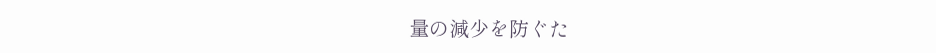量の減少を防ぐた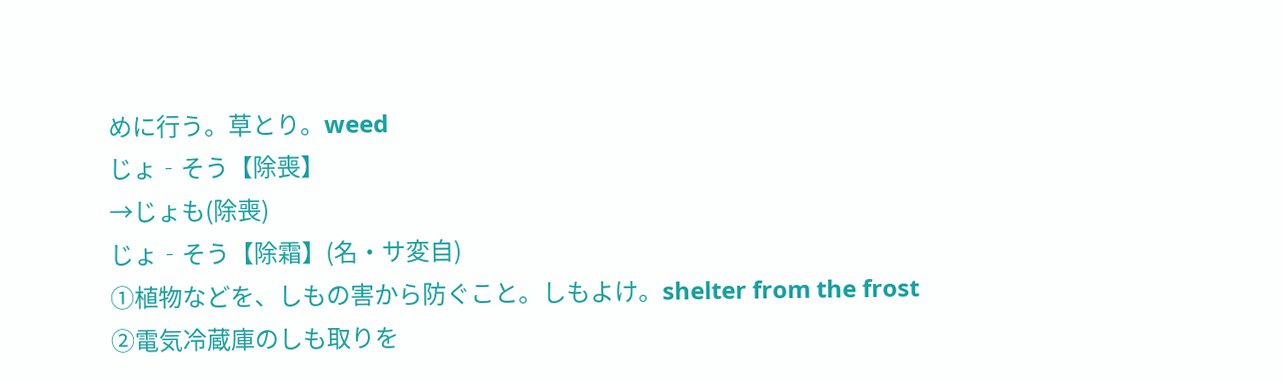めに行う。草とり。weed
じょ‐そう【除喪】
→じょも(除喪)
じょ‐そう【除霜】(名・サ変自)
①植物などを、しもの害から防ぐこと。しもよけ。shelter from the frost
②電気冷蔵庫のしも取りを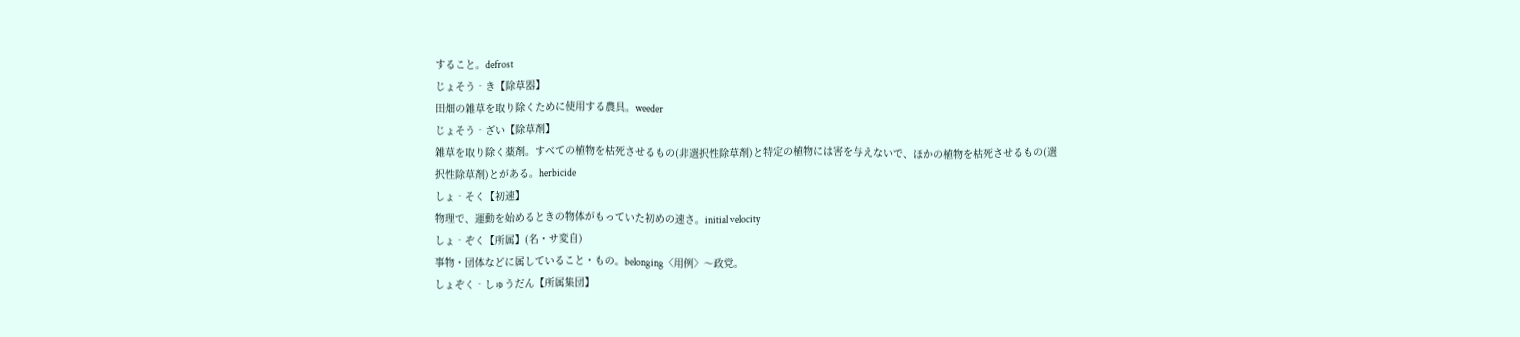すること。defrost
じょそう‐き【除草器】
田畑の雑草を取り除くために使用する農具。weeder
じょそう‐ざい【除草剤】
雑草を取り除く薬剤。すべての植物を枯死させるもの(非選択性除草剤)と特定の植物には害を与えないで、ほかの植物を枯死させるもの(選択性除草剤)とがある。herbicide
しょ‐そく【初速】
物理で、運動を始めるときの物体がもっていた初めの速さ。initial velocity
しょ‐ぞく【所属】(名・サ変自)
事物・団体などに属していること・もの。belonging〈用例〉〜政党。
しょぞく‐しゅうだん【所属集団】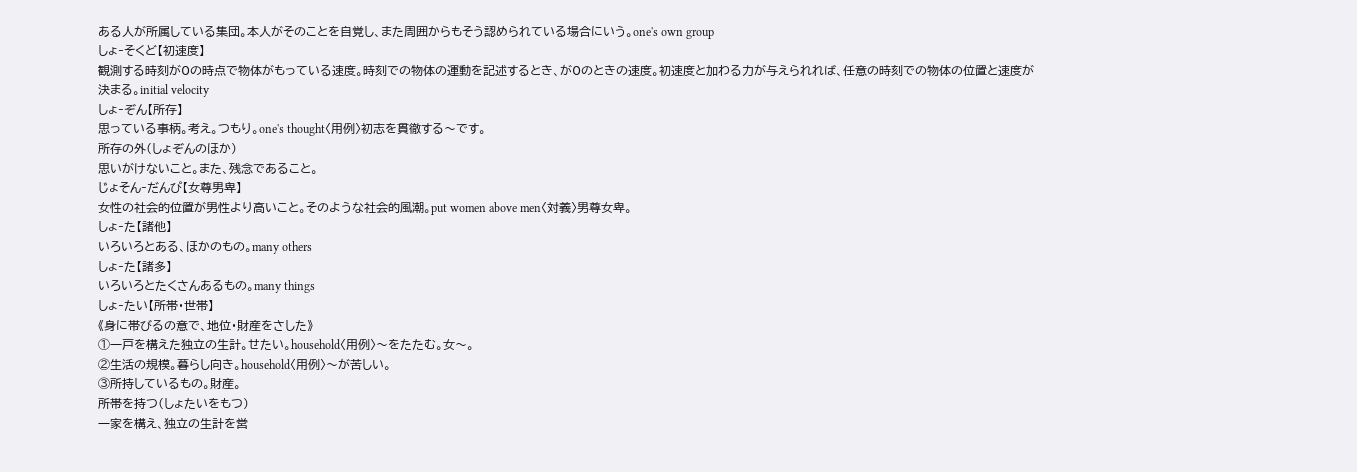ある人が所属している集団。本人がそのことを自覚し、また周囲からもそう認められている場合にいう。one's own group
しょ‐そくど【初速度】
観測する時刻が0の時点で物体がもっている速度。時刻での物体の運動を記述するとき、が0のときの速度。初速度と加わる力が与えられれば、任意の時刻での物体の位置と速度が決まる。initial velocity
しょ‐ぞん【所存】
思っている事柄。考え。つもり。one's thought〈用例〉初志を貫徹する〜です。
所存の外(しょぞんのほか)
思いがけないこと。また、残念であること。
じょそん‐だんぴ【女尊男卑】
女性の社会的位置が男性より高いこと。そのような社会的風潮。put women above men〈対義〉男尊女卑。
しょ‐た【諸他】
いろいろとある、ほかのもの。many others
しょ‐た【諸多】
いろいろとたくさんあるもの。many things
しょ‐たい【所帯・世帯】
《身に帯びるの意で、地位・財産をさした》
①一戸を構えた独立の生計。せたい。household〈用例〉〜をたたむ。女〜。
②生活の規模。暮らし向き。household〈用例〉〜が苦しい。
③所持しているもの。財産。
所帯を持つ(しょたいをもつ)
一家を構え、独立の生計を営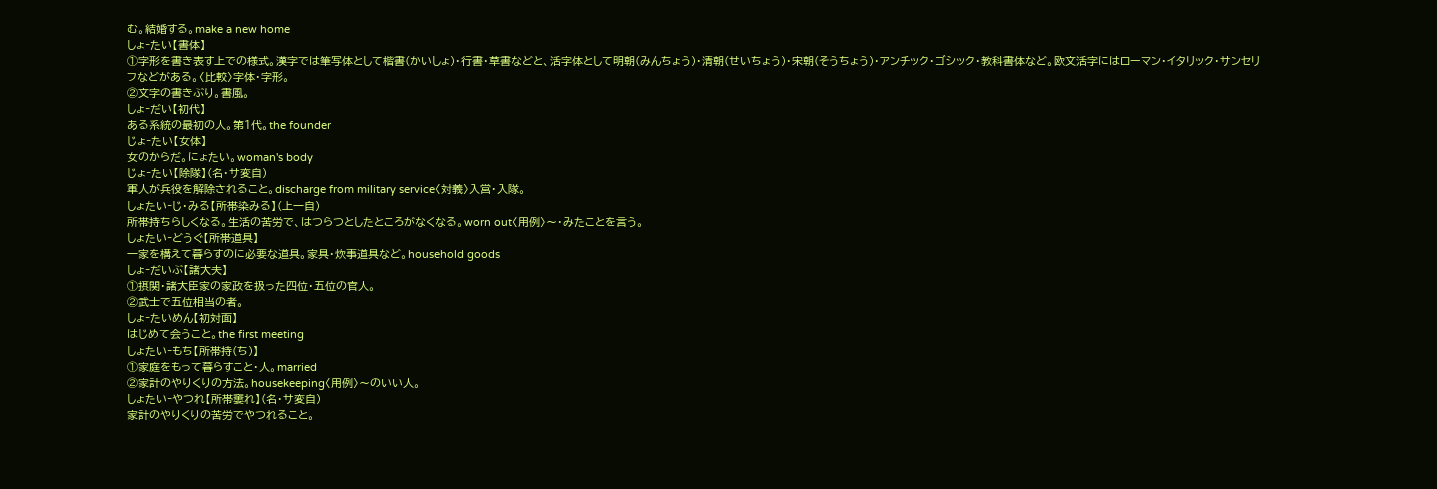む。結婚する。make a new home
しょ‐たい【書体】
①字形を書き表す上での様式。漢字では筆写体として楷書(かいしょ)・行書・草書などと、活字体として明朝(みんちょう)・清朝(せいちょう)・宋朝(そうちょう)・アンチック・ゴシック・教科書体など。欧文活字にはローマン・イタリック・サンセリフなどがある。〈比較〉字体・字形。
②文字の書きぶり。書風。
しょ‐だい【初代】
ある系統の最初の人。第1代。the founder
じょ‐たい【女体】
女のからだ。にょたい。woman's body
じょ‐たい【除隊】(名・サ変自)
軍人が兵役を解除されること。discharge from military service〈対義〉入営・入隊。
しょたい‐じ・みる【所帯染みる】(上一自)
所帯持ちらしくなる。生活の苦労で、はつらつとしたところがなくなる。worn out〈用例〉〜・みたことを言う。
しょたい‐どうぐ【所帯道具】
一家を構えて暮らすのに必要な道具。家具・炊事道具など。household goods
しょ‐だいぶ【諸大夫】
①摂関・諸大臣家の家政を扱った四位・五位の官人。
②武士で五位相当の者。
しょ‐たいめん【初対面】
はじめて会うこと。the first meeting
しょたい‐もち【所帯持(ち)】
①家庭をもって暮らすこと・人。married
②家計のやりくりの方法。housekeeping〈用例〉〜のいい人。
しょたい‐やつれ【所帯窶れ】(名・サ変自)
家計のやりくりの苦労でやつれること。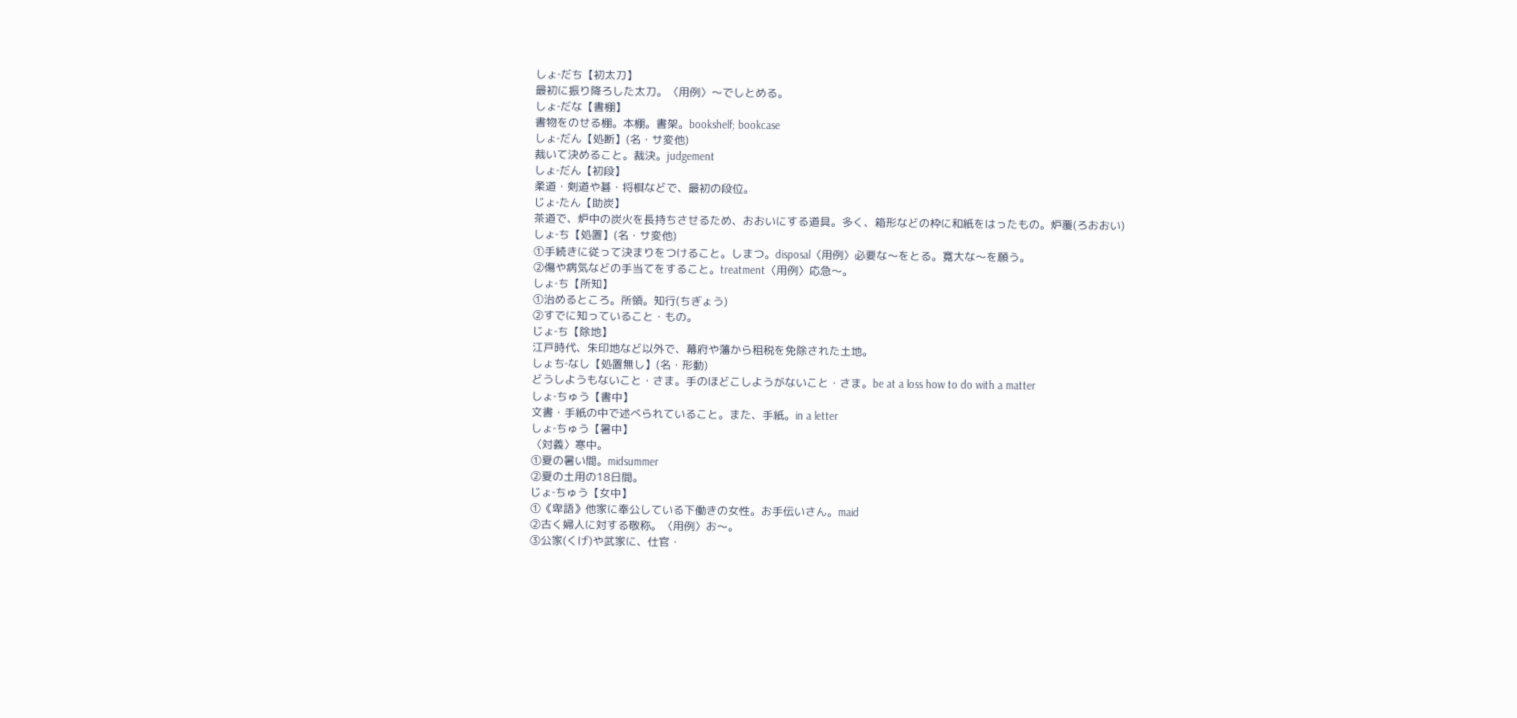しょ‐だち【初太刀】
最初に振り降ろした太刀。〈用例〉〜でしとめる。
しょ‐だな【書棚】
書物をのせる棚。本棚。書架。bookshelf; bookcase
しょ‐だん【処断】(名・サ変他)
裁いて決めること。裁決。judgement
しょ‐だん【初段】
柔道・剣道や碁・将棋などで、最初の段位。
じょ‐たん【助炭】
茶道で、炉中の炭火を長持ちさせるため、おおいにする道具。多く、箱形などの枠に和紙をはったもの。炉覆(ろおおい)
しょ‐ち【処置】(名・サ変他)
①手続きに従って決まりをつけること。しまつ。disposal〈用例〉必要な〜をとる。寛大な〜を願う。
②傷や病気などの手当てをすること。treatment〈用例〉応急〜。
しょ‐ち【所知】
①治めるところ。所領。知行(ちぎょう)
②すでに知っていること・もの。
じょ‐ち【除地】
江戸時代、朱印地など以外で、幕府や藩から租税を免除された土地。
しょち‐なし【処置無し】(名・形動)
どうしようもないこと・さま。手のほどこしようがないこと・さま。be at a loss how to do with a matter
しょ‐ちゅう【書中】
文書・手紙の中で述べられていること。また、手紙。in a letter
しょ‐ちゅう【暑中】
〈対義〉寒中。
①夏の暑い間。midsummer
②夏の土用の18日間。
じょ‐ちゅう【女中】
①《卑語》他家に奉公している下働きの女性。お手伝いさん。maid
②古く婦人に対する敬称。〈用例〉お〜。
③公家(くげ)や武家に、仕官・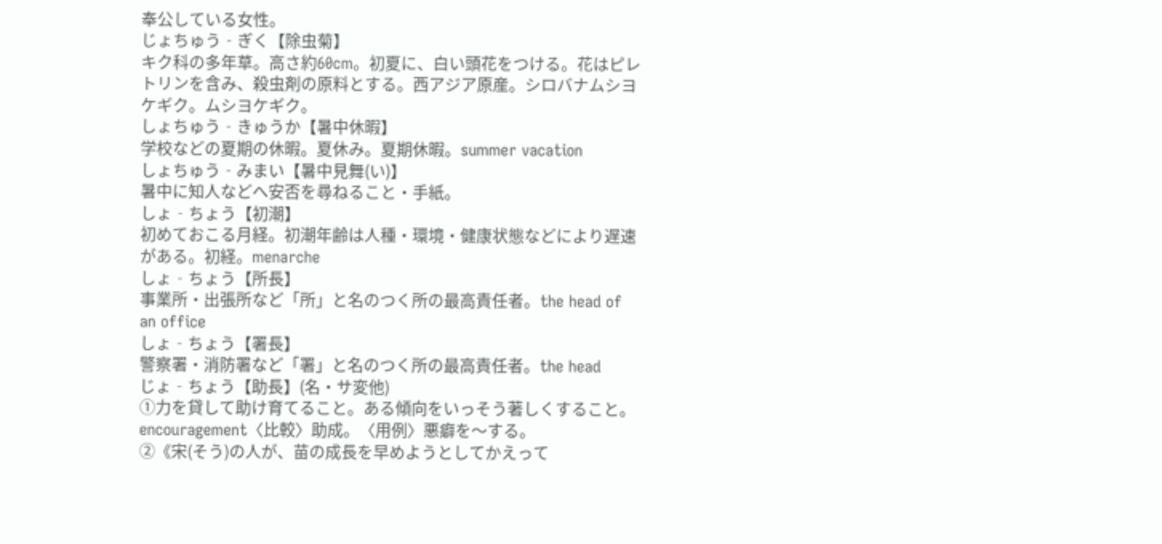奉公している女性。
じょちゅう‐ぎく【除虫菊】
キク科の多年草。高さ約60cm。初夏に、白い頭花をつける。花はピレトリンを含み、殺虫剤の原料とする。西アジア原産。シロバナムシヨケギク。ムシヨケギク。
しょちゅう‐きゅうか【暑中休暇】
学校などの夏期の休暇。夏休み。夏期休暇。summer vacation
しょちゅう‐みまい【暑中見舞(い)】
暑中に知人などへ安否を尋ねること・手紙。
しょ‐ちょう【初潮】
初めておこる月経。初潮年齢は人種・環境・健康状態などにより遅速がある。初経。menarche
しょ‐ちょう【所長】
事業所・出張所など「所」と名のつく所の最高責任者。the head of an office
しょ‐ちょう【署長】
警察署・消防署など「署」と名のつく所の最高責任者。the head
じょ‐ちょう【助長】(名・サ変他)
①力を貸して助け育てること。ある傾向をいっそう著しくすること。encouragement〈比較〉助成。〈用例〉悪癖を〜する。
②《宋(そう)の人が、苗の成長を早めようとしてかえって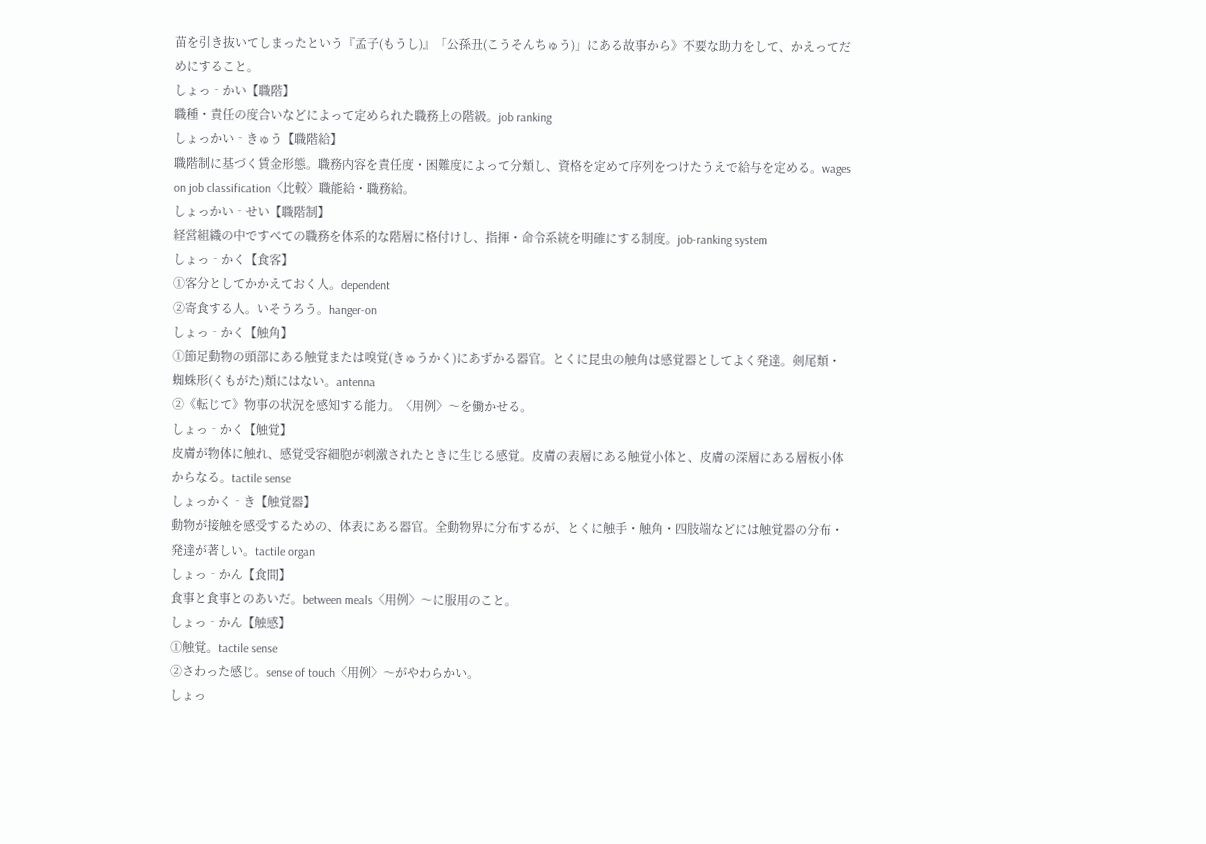苗を引き抜いてしまったという『孟子(もうし)』「公孫丑(こうそんちゅう)」にある故事から》不要な助力をして、かえってだめにすること。
しょっ‐かい【職階】
職種・責任の度合いなどによって定められた職務上の階級。job ranking
しょっかい‐きゅう【職階給】
職階制に基づく賃金形態。職務内容を責任度・困難度によって分類し、資格を定めて序列をつけたうえで給与を定める。wages on job classification〈比較〉職能給・職務給。
しょっかい‐せい【職階制】
経営組織の中ですべての職務を体系的な階層に格付けし、指揮・命令系統を明確にする制度。job-ranking system
しょっ‐かく【食客】
①客分としてかかえておく人。dependent
②寄食する人。いそうろう。hanger-on
しょっ‐かく【触角】
①節足動物の頭部にある触覚または嗅覚(きゅうかく)にあずかる器官。とくに昆虫の触角は感覚器としてよく発達。剣尾類・蜘蛛形(くもがた)類にはない。antenna
②《転じて》物事の状況を感知する能力。〈用例〉〜を働かせる。
しょっ‐かく【触覚】
皮膚が物体に触れ、感覚受容細胞が刺激されたときに生じる感覚。皮膚の表層にある触覚小体と、皮膚の深層にある層板小体からなる。tactile sense
しょっかく‐き【触覚器】
動物が接触を感受するための、体表にある器官。全動物界に分布するが、とくに触手・触角・四肢端などには触覚器の分布・発達が著しい。tactile organ
しょっ‐かん【食間】
食事と食事とのあいだ。between meals〈用例〉〜に服用のこと。
しょっ‐かん【触感】
①触覚。tactile sense
②さわった感じ。sense of touch〈用例〉〜がやわらかい。
しょっ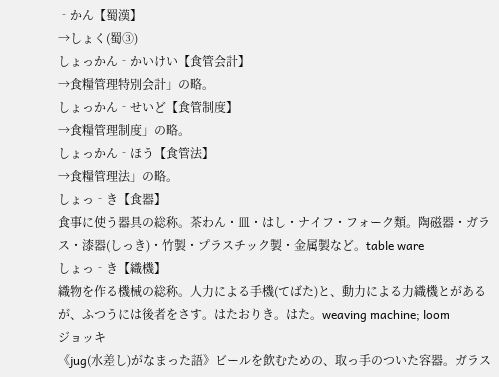‐かん【蜀漢】
→しょく(蜀③)
しょっかん‐かいけい【食管会計】
→食糧管理特別会計」の略。
しょっかん‐せいど【食管制度】
→食糧管理制度」の略。
しょっかん‐ほう【食管法】
→食糧管理法」の略。
しょっ‐き【食器】
食事に使う器具の総称。茶わん・皿・はし・ナイフ・フォーク類。陶磁器・ガラス・漆器(しっき)・竹製・プラスチック製・金属製など。table ware
しょっ‐き【織機】
織物を作る機械の総称。人力による手機(てばた)と、動力による力織機とがあるが、ふつうには後者をさす。はたおりき。はた。weaving machine; loom
ジョッキ
《jug(水差し)がなまった語》ビールを飲むための、取っ手のついた容器。ガラス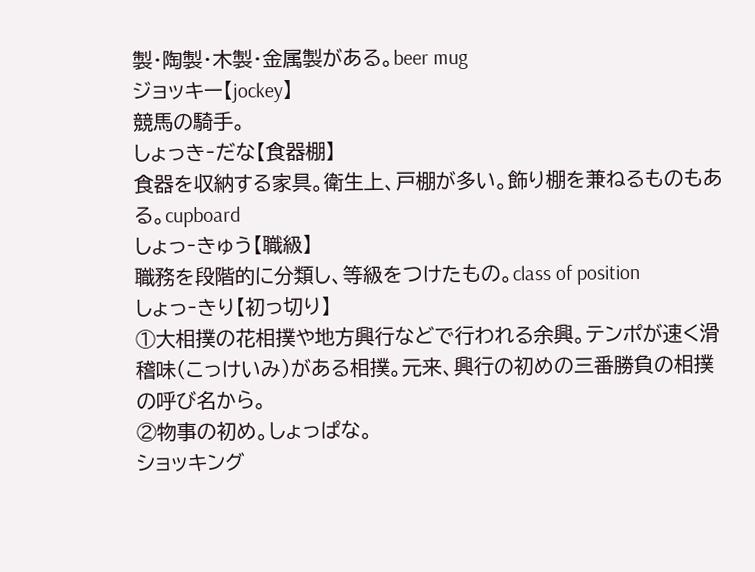製・陶製・木製・金属製がある。beer mug
ジョッキー【jockey】
競馬の騎手。
しょっき‐だな【食器棚】
食器を収納する家具。衛生上、戸棚が多い。飾り棚を兼ねるものもある。cupboard
しょっ‐きゅう【職級】
職務を段階的に分類し、等級をつけたもの。class of position
しょっ‐きり【初っ切り】
①大相撲の花相撲や地方興行などで行われる余興。テンポが速く滑稽味(こっけいみ)がある相撲。元来、興行の初めの三番勝負の相撲の呼び名から。
②物事の初め。しょっぱな。
ショッキング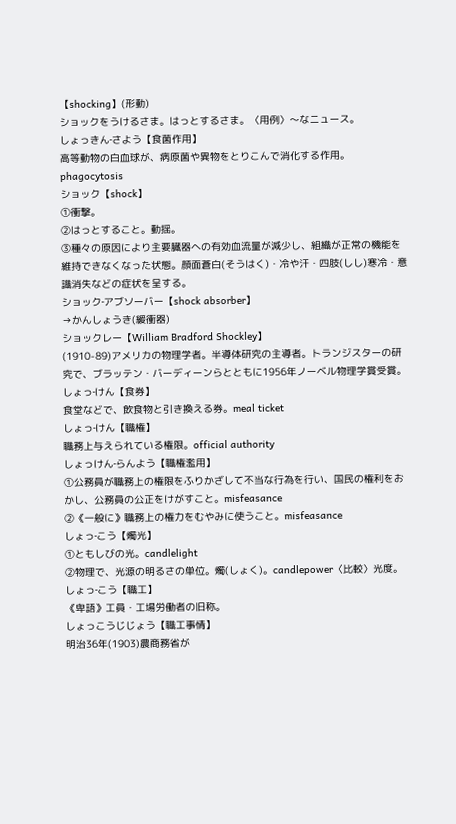【shocking】(形動)
ショックをうけるさま。はっとするさま。〈用例〉〜なニュース。
しょっきん‐さよう【食菌作用】
高等動物の白血球が、病原菌や異物をとりこんで消化する作用。phagocytosis
ショック【shock】
①衝撃。
②はっとすること。動揺。
③種々の原因により主要臓器への有効血流量が減少し、組織が正常の機能を維持できなくなった状態。顔面蒼白(そうはく)・冷や汗・四肢(しし)寒冷・意識消失などの症状を呈する。
ショック‐アブソーバー【shock absorber】
→かんしょうき(緩衝器)
ショックレー【William Bradford Shockley】
(1910-89)アメリカの物理学者。半導体研究の主導者。トランジスターの研究で、ブラッテン・バーディーンらとともに1956年ノーベル物理学賞受賞。
しょっ‐けん【食券】
食堂などで、飲食物と引き換える券。meal ticket
しょっ‐けん【職権】
職務上与えられている権限。official authority
しょっけん‐らんよう【職権濫用】
①公務員が職務上の権限をふりかざして不当な行為を行い、国民の権利をおかし、公務員の公正をけがすこと。misfeasance
②《一般に》職務上の権力をむやみに使うこと。misfeasance
しょっ‐こう【燭光】
①ともしびの光。candlelight
②物理で、光源の明るさの単位。燭(しょく)。candlepower〈比較〉光度。
しょっ‐こう【職工】
《卑語》工員・工場労働者の旧称。
しょっこうじじょう【職工事情】
明治36年(1903)農商務省が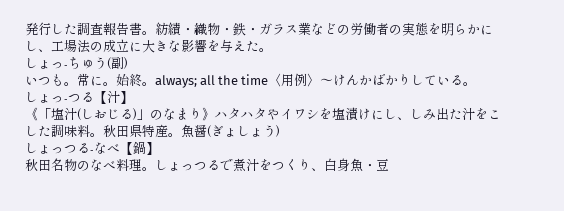発行した調査報告書。紡績・織物・鉄・ガラス業などの労働者の実態を明らかにし、工場法の成立に大きな影響を与えた。
しょっ‐ちゅう(副)
いつも。常に。始終。always; all the time〈用例〉〜けんかばかりしている。
しょっ‐つる【汁】
《「塩汁(しおじる)」のなまり》ハタハタやイワシを塩漬けにし、しみ出た汁をこした調味料。秋田県特産。魚醤(ぎょしょう)
しょっつる‐なべ【鍋】
秋田名物のなべ料理。しょっつるで煮汁をつくり、白身魚・豆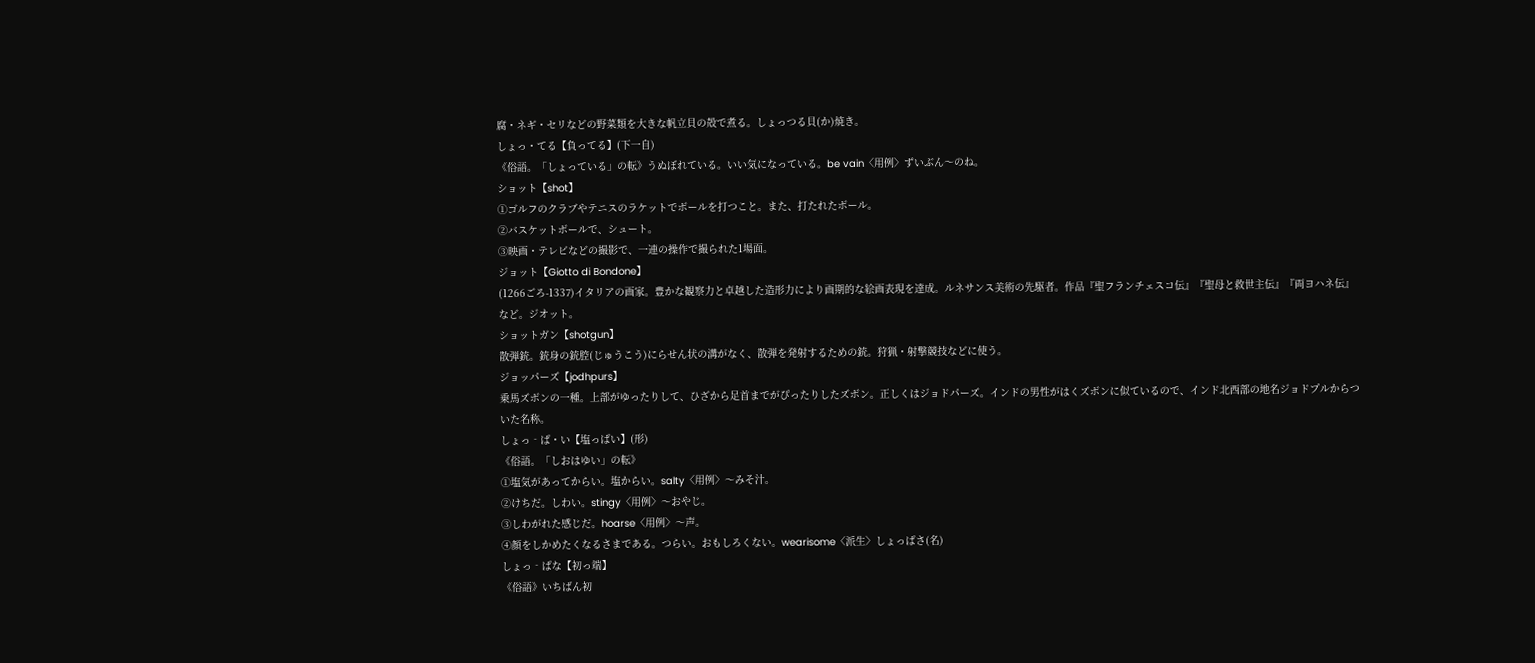腐・ネギ・セリなどの野菜類を大きな帆立貝の殻で煮る。しょっつる貝(か)焼き。
しょっ・てる【負ってる】(下一自)
《俗語。「しょっている」の転》うぬぼれている。いい気になっている。be vain〈用例〉ずいぶん〜のね。
ショット【shot】
①ゴルフのクラブやテニスのラケットでボールを打つこと。また、打たれたボール。
②バスケットボールで、シュート。
③映画・テレビなどの撮影で、一連の操作で撮られた1場面。
ジョット【Giotto di Bondone】
(1266ごろ-1337)イタリアの画家。豊かな観察力と卓越した造形力により画期的な絵画表現を達成。ルネサンス美術の先駆者。作品『聖フランチェスコ伝』『聖母と救世主伝』『両ヨハネ伝』など。ジオット。
ショットガン【shotgun】
散弾銃。銃身の銃腔(じゅうこう)にらせん状の溝がなく、散弾を発射するための銃。狩猟・射撃競技などに使う。
ジョッパーズ【jodhpurs】
乗馬ズボンの一種。上部がゆったりして、ひざから足首までがぴったりしたズボン。正しくはジョドパーズ。インドの男性がはくズボンに似ているので、インド北西部の地名ジョドプルからついた名称。
しょっ‐ぱ・い【塩っぱい】(形)
《俗語。「しおはゆい」の転》
①塩気があってからい。塩からい。salty〈用例〉〜みそ汁。
②けちだ。しわい。stingy〈用例〉〜おやじ。
③しわがれた感じだ。hoarse〈用例〉〜声。
④顔をしかめたくなるさまである。つらい。おもしろくない。wearisome〈派生〉しょっぱさ(名)
しょっ‐ぱな【初っ端】
《俗語》いちばん初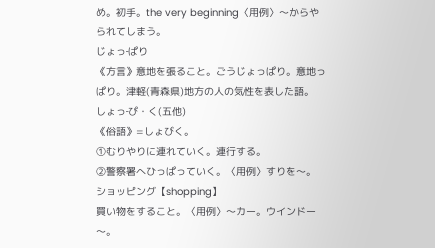め。初手。the very beginning〈用例〉〜からやられてしまう。
じょっ‐ぱり
《方言》意地を張ること。ごうじょっぱり。意地っぱり。津軽(青森県)地方の人の気性を表した語。
しょっ‐ぴ・く(五他)
《俗語》=しょびく。
①むりやりに連れていく。連行する。
②警察署へひっぱっていく。〈用例〉すりを〜。
ショッピング【shopping】
買い物をすること。〈用例〉〜カー。ウインドー〜。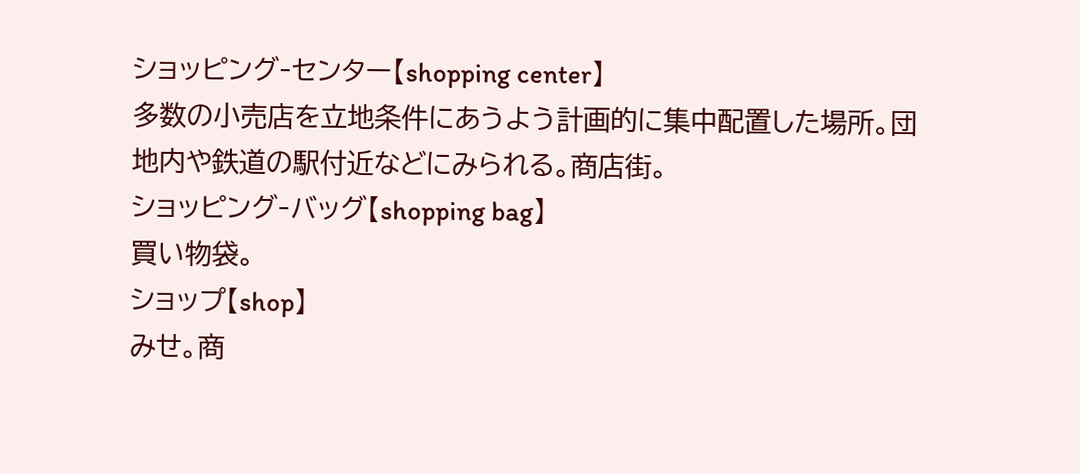ショッピング‐センター【shopping center】
多数の小売店を立地条件にあうよう計画的に集中配置した場所。団地内や鉄道の駅付近などにみられる。商店街。
ショッピング‐バッグ【shopping bag】
買い物袋。
ショップ【shop】
みせ。商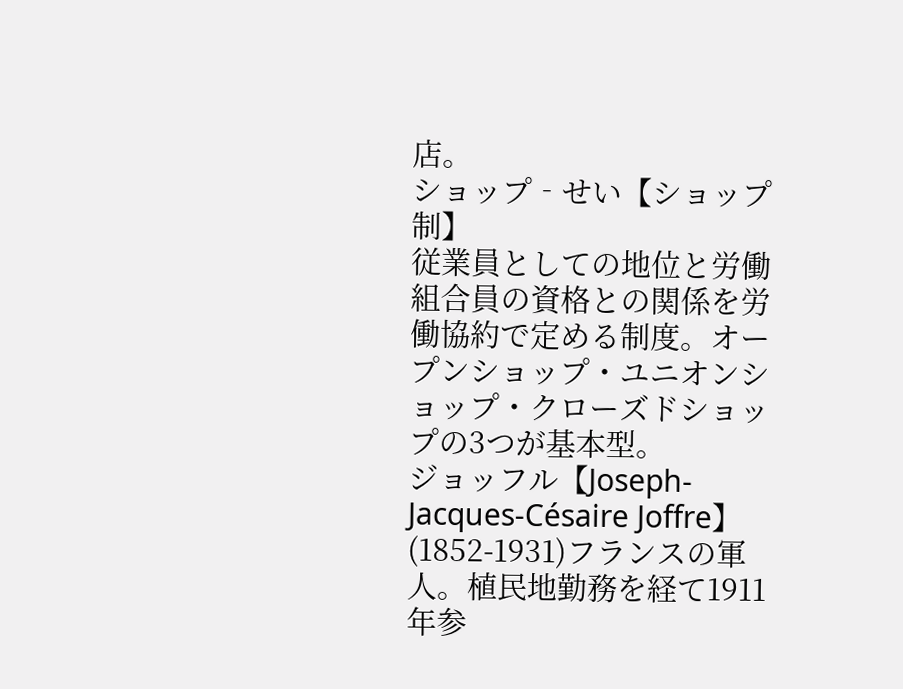店。
ショップ‐せい【ショップ制】
従業員としての地位と労働組合員の資格との関係を労働協約で定める制度。オープンショップ・ユニオンショップ・クローズドショップの3つが基本型。
ジョッフル【Joseph-Jacques-Césaire Joffre】
(1852-1931)フランスの軍人。植民地勤務を経て1911年参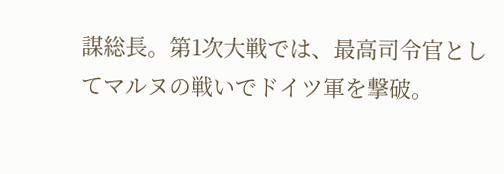謀総長。第1次大戦では、最高司令官としてマルヌの戦いでドイツ軍を撃破。